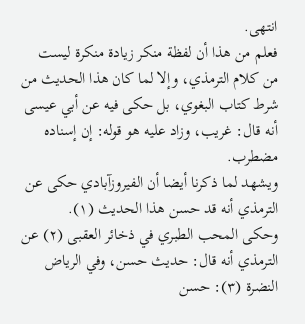انتهى.
فعلم من هذا أن لفظة منكر زيادة منكرة ليست من كلام الترمذي، وإلا لما كان هذا الحديث من شرط كتاب البغوي، بل حكى فيه عن أبي عيسى أنه قال: غريب، وزاد عليه هو قوله: إن إسناده مضطرب.
ويشهد لما ذكرنا أيضا أن الفيروزآبادي حكى عن الترمذي أنه قد حسن هذا الحديث (١).
وحكى المحب الطبري في ذخائر العقبى (٢) عن الترمذي أنه قال: حديث حسن، وفي الرياض النضرة (٣): حسن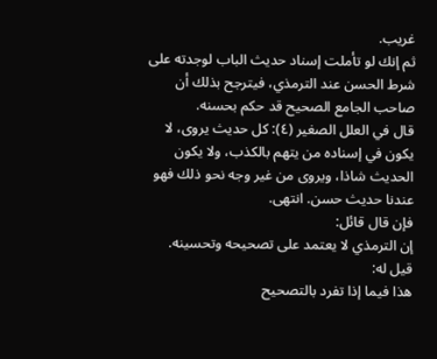غريب.
ثم إنك لو تأملت إسناد حديث الباب لوجدته على شرط الحسن عند الترمذي، فيترجح بذلك أن صاحب الجامع الصحيح قد حكم بحسنه.
قال في العلل الصغير (٤): كل حديث يروى، لا يكون في إسناده من يتهم بالكذب، ولا يكون الحديث شاذا، ويروى من غير وجه نحو ذلك فهو عندنا حديث حسن. انتهى.
فإن قال قائل:
إن الترمذي لا يعتمد على تصحيحه وتحسينه.
قيل له:
هذا فيما إذا تفرد بالتصحيح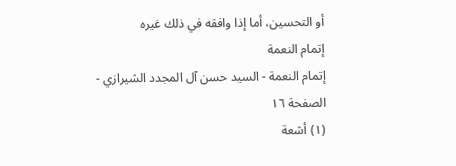أو التحسين، أما إذا وافقه في ذلك غيره
إتمام النعمة
إتمام النعمة - السيد حسن آل المجدد الشيرازي - الصفحة ١٦
(١) أشعة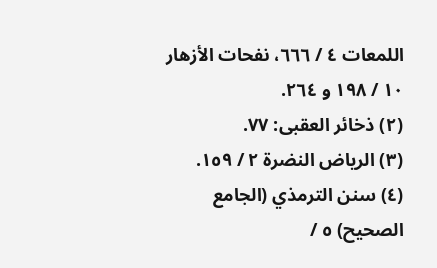اللمعات ٤ / ٦٦٦، نفحات الأزهار ١٠ / ١٩٨ و ٢٦٤.
(٢) ذخائر العقبى: ٧٧.
(٣) الرياض النضرة ٢ / ١٥٩.
(٤) سنن الترمذي (الجامع الصحيح) ٥ /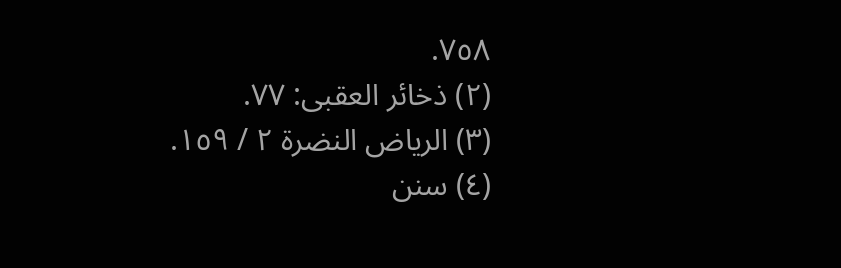٧٥٨.
(٢) ذخائر العقبى: ٧٧.
(٣) الرياض النضرة ٢ / ١٥٩.
(٤) سنن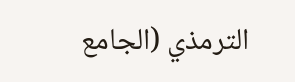الترمذي (الجامع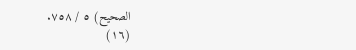الصحيح) ٥ / ٧٥٨.
(١٦)